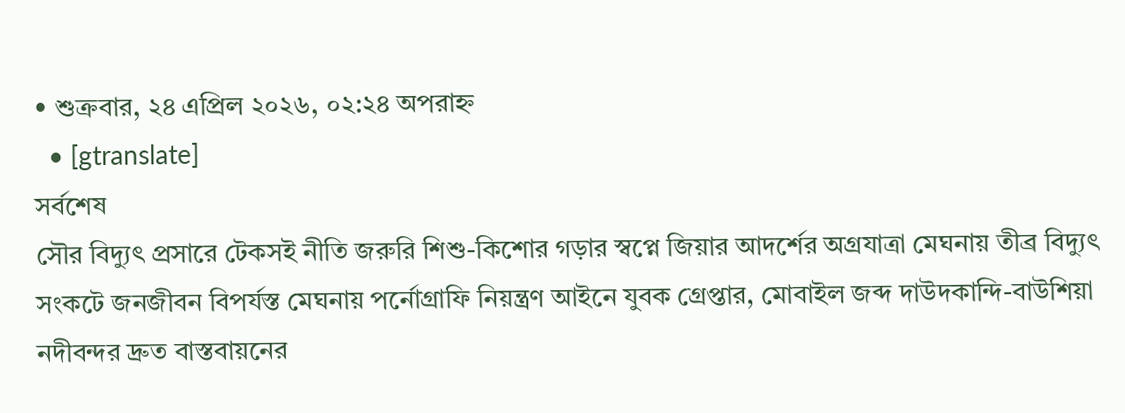• শুক্রবার, ২৪ এপ্রিল ২০২৬, ০২:২৪ অপরাহ্ন
  • [gtranslate]
সর্বশেষ
সৌর বিদ্যুৎ প্রসারে টেকসই নীতি জরুরি শিশু-কিশোর গড়ার স্বপ্নে জিয়ার আদর্শের অগ্রযাত্রা মেঘনায় তীব্র বিদ্যুৎ সংকটে জনজীবন বিপর্যস্ত মেঘনায় পর্নোগ্রাফি নিয়ন্ত্রণ আইনে যুবক গ্রেপ্তার, মোবাইল জব্দ দাউদকান্দি-বাউশিয়া নদীবন্দর দ্রুত বাস্তবায়নের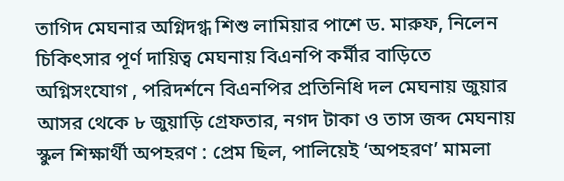তাগিদ মেঘনার অগ্নিদগ্ধ শিশু লামিয়ার পাশে ড. মারুফ, নিলেন চিকিৎসার পূর্ণ দায়িত্ব মেঘনায় বিএনপি কর্মীর বাড়িতে অগ্নিসংযোগ , পরিদর্শনে বিএনপির প্রতিনিধি দল মেঘনায় জুয়ার আসর থেকে ৮ জুয়াড়ি গ্রেফতার, নগদ টাকা ও তাস জব্দ মেঘনায় স্কুল শিক্ষার্থী অপহরণ : প্রেম ছিল, পালিয়েই ‘অপহরণ’ মামলা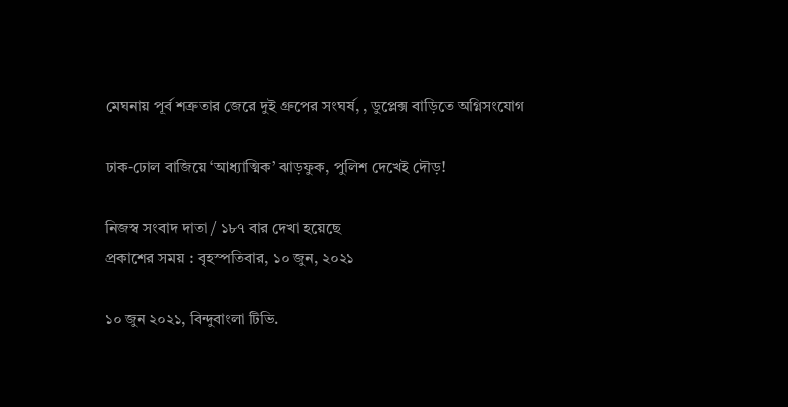মেঘনায় পূর্ব শত্রুতার জেরে দুই গ্রুপের সংঘর্ষ, , ডুপ্লেক্স বাড়িতে অগ্নিসংযোগ

ঢাক-ঢোল বাজিয়ে ‌‘আধ্যাত্মিক’ ঝাড়ফুক, পুলিশ দেখেই দৌড়!

নিজস্ব সংবাদ দাতা / ১৮৭ বার দেখা হয়েছে
প্রকাশের সময় : বৃহস্পতিবার, ১০ জুন, ২০২১

১০ জুন ২০২১, বিন্দুবাংলা টিভি.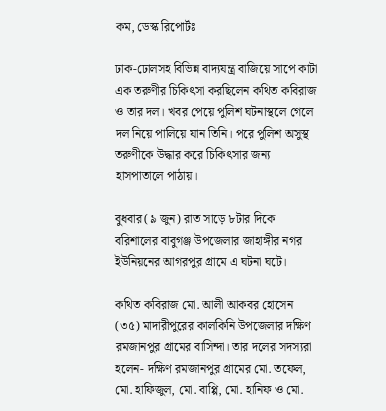কম, ডেস্ক রিপোর্টঃ

ঢাক-ঢোলসহ বিভিন্ন বাদ্যযন্ত্র বাজিয়ে সাপে কাটা এক তরুণীর চিকিৎসা করছিলেন কথিত কবিরাজ ও তার দল। খবর পেয়ে পুলিশ ঘটনাস্থলে গেলে দল নিয়ে পালিয়ে যান তিনি। পরে পুলিশ অসুস্থ তরুণীকে উদ্ধার করে চিকিৎসার জন্য হাসপাতালে পাঠায়।

বুধবার(৯ জুন) রাত সাড়ে ৮টার দিকে বরিশালের বাবুগঞ্জ উপজেলার জাহাঙ্গীর নগর ইউনিয়নের আগরপুর গ্রামে এ ঘটনা ঘটে।

কথিত কবিরাজ মো. আলী আকবর হোসেন (৩৫) মাদারীপুরের কালকিনি উপজেলার দক্ষিণ রমজানপুর গ্রামের বাসিন্দা। তার দলের সদস্যরা হলেন- দক্ষিণ রমজানপুর গ্রামের মো. তফেল, মো. হাফিজুল, মো. বাপ্পি, মো. হানিফ ও মো.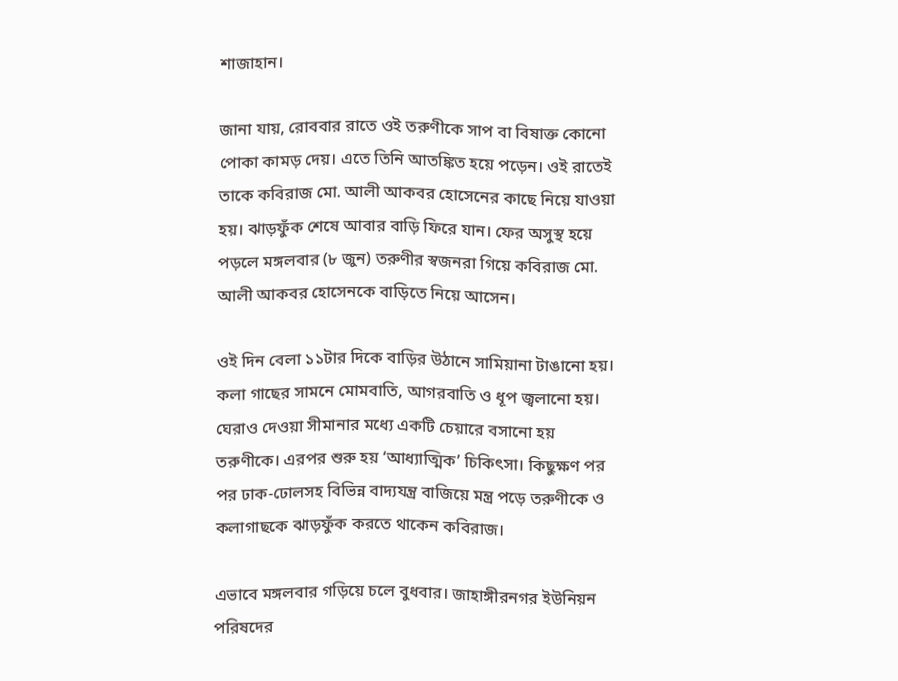শাজাহান।

জানা যায়, রোববার রাতে ওই তরুণীকে সাপ বা বিষাক্ত কোনো পোকা কামড় দেয়। এতে তিনি আতঙ্কিত হয়ে পড়েন। ওই রাতেই তাকে কবিরাজ মো. আলী আকবর হোসেনের কাছে নিয়ে যাওয়া হয়। ঝাড়ফুঁক শেষে আবার বাড়ি ফিরে যান। ফের অসুস্থ হয়ে পড়লে মঙ্গলবার (৮ জুন) তরুণীর স্বজনরা গিয়ে কবিরাজ মো. আলী আকবর হোসেনকে বাড়িতে নিয়ে আসেন।

ওই দিন বেলা ১১টার দিকে বাড়ির উঠানে সামিয়ানা টাঙানো হয়। কলা গাছের সামনে মোমবাতি, আগরবাতি ও ধূপ জ্বলানো হয়। ঘেরাও দেওয়া সীমানার মধ্যে একটি চেয়ারে বসানো হয় তরুণীকে। এরপর শুরু হয় ‘আধ্যাত্মিক’ চিকিৎসা। কিছুক্ষণ পর পর ঢাক-ঢোলসহ বিভিন্ন বাদ্যযন্ত্র বাজিয়ে মন্ত্র পড়ে তরুণীকে ও কলাগাছকে ঝাড়ফুঁক করতে থাকেন কবিরাজ।

এভাবে মঙ্গলবার গড়িয়ে চলে বুধবার। জাহাঙ্গীরনগর ইউনিয়ন পরিষদের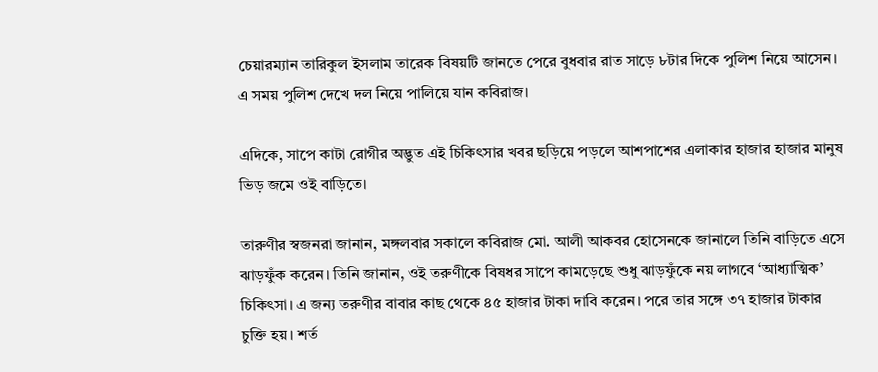চেয়ারম্যান তারিকুল ইসলাম তারেক বিষয়টি জানতে পেরে বুধবার রাত সাড়ে ৮টার দিকে পুলিশ নিয়ে আসেন। এ সময় পুলিশ দেখে দল নিয়ে পালিয়ে যান কবিরাজ।

এদিকে, সাপে কাটা রোগীর অদ্ভুত এই চিকিৎসার খবর ছড়িয়ে পড়লে আশপাশের এলাকার হাজার হাজার মানুষ ভিড় জমে ওই বাড়িতে।

তারুণীর স্বজনরা জানান, মঙ্গলবার সকালে কবিরাজ মো. আলী আকবর হোসেনকে জানালে তিনি বাড়িতে এসে ঝাড়ফুঁক করেন। তিনি জানান, ওই তরুণীকে বিষধর সাপে কামড়েছে শুধু ঝাড়ফুঁকে নয় লাগবে ‘আধ্যাত্মিক’ চিকিৎসা। এ জন্য তরুণীর বাবার কাছ থেকে ৪৫ হাজার টাকা দাবি করেন। পরে তার সঙ্গে ৩৭ হাজার টাকার চুক্তি হয়। শর্ত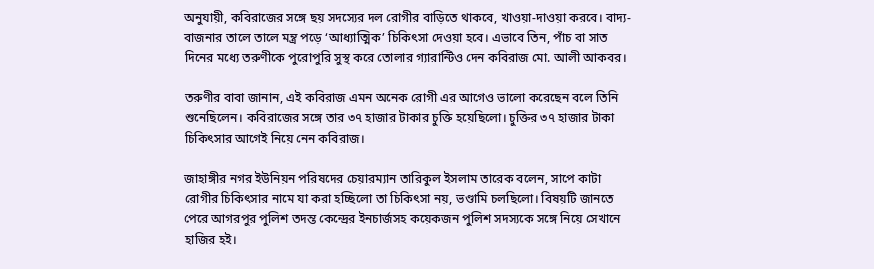অনুযায়ী, কবিরাজের সঙ্গে ছয় সদস্যের দল রোগীর বাড়িতে থাকবে, খাওয়া-দাওয়া করবে। বাদ্য-বাজনার তালে তালে মন্ত্র পড়ে ‘আধ্যাত্মিক’ চিকিৎসা দেওয়া হবে। এভাবে তিন, পাঁচ বা সাত দিনের মধ্যে তরুণীকে পুরোপুরি সুস্থ করে তোলার গ্যারান্টিও দেন কবিরাজ মো. আলী আকবর।

তরুণীর বাবা জানান, এই কবিরাজ এমন অনেক রোগী এর আগেও ভালো করেছেন বলে তিনি শুনেছিলেন। কবিরাজের সঙ্গে তার ৩৭ হাজার টাকার চুক্তি হয়েছিলো। চুক্তির ৩৭ হাজার টাকা চিকিৎসার আগেই নিয়ে নেন কবিরাজ।

জাহাঙ্গীর নগর ইউনিয়ন পরিষদের চেয়ারম্যান তারিকুল ইসলাম তারেক বলেন, সাপে কাটা রোগীর চিকিৎসার নামে যা করা হচ্ছিলো তা চিকিৎসা নয়, ভণ্ডামি চলছিলো। বিষয়টি জানতে পেরে আগরপুর পুলিশ তদন্ত কেন্দ্রের ইনচার্জসহ কয়েকজন পুলিশ সদস্যকে সঙ্গে নিয়ে সেখানে হাজির হই।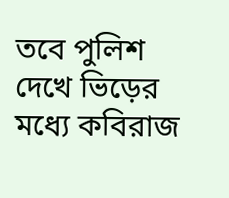তবে পুলিশ দেখে ভিড়ের মধ্যে কবিরাজ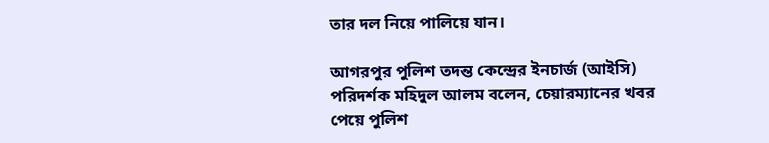তার দল নিয়ে পালিয়ে যান।

আগরপুর পুলিশ তদন্ত কেন্দ্রের ইনচার্জ (আইসি) পরিদর্শক মহিদুল আলম বলেন, চেয়ারম্যানের খবর পেয়ে পুলিশ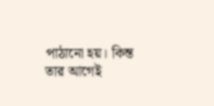পাঠানো হয়। কিন্ত তার আগেই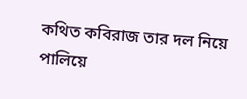কথিত কবিরাজ তার দল নিয়ে পালিয়ে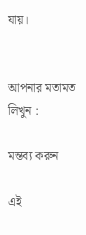যায়।


আপনার মতামত লিখুন :

মন্তব্য করুন

এই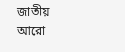জাতীয় আরো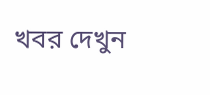খবর দেখুন